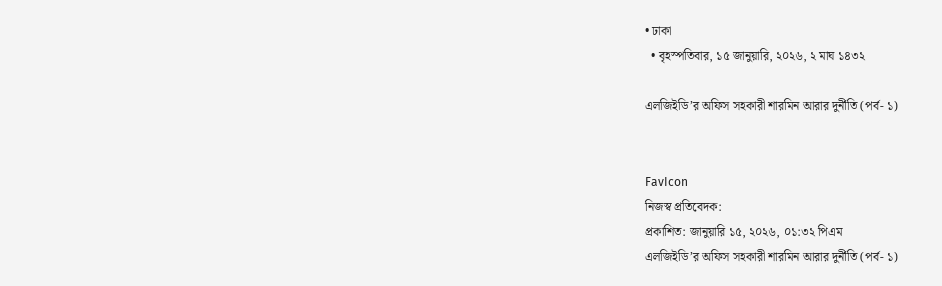• ঢাকা
  • বৃহস্পতিবার, ১৫ জানুয়ারি, ২০২৬, ২ মাঘ ১৪৩২

এলজিইডি’র অফিস সহকারী শারমিন আরার দুর্নীতি (পর্ব- ১)


FavIcon
নিজস্ব প্রতিবেদক:
প্রকাশিত: জানুয়ারি ১৫, ২০২৬, ০১:৩২ পিএম
এলজিইডি’র অফিস সহকারী শারমিন আরার দুর্নীতি (পর্ব- ১)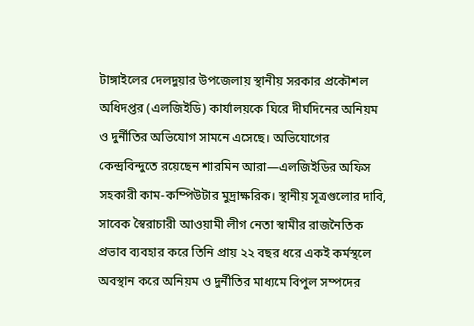টাঙ্গাইলের দেলদুয়ার উপজেলায় স্থানীয় সরকার প্রকৌশল অধিদপ্তর (এলজিইডি) কার্যালয়কে ঘিরে দীর্ঘদিনের অনিয়ম ও দুর্নীতির অভিযোগ সামনে এসেছে। অভিযোগের কেন্দ্রবিন্দুতে রয়েছেন শারমিন আরা—এলজিইডির অফিস সহকারী কাম-কম্পিউটার মুদ্রাক্ষরিক। স্থানীয় সূত্রগুলোর দাবি, সাবেক স্বৈরাচারী আওয়ামী লীগ নেতা স্বামীর রাজনৈতিক প্রভাব ব্যবহার করে তিনি প্রায় ২২ বছর ধরে একই কর্মস্থলে অবস্থান করে অনিয়ম ও দুর্নীতির মাধ্যমে বিপুল সম্পদের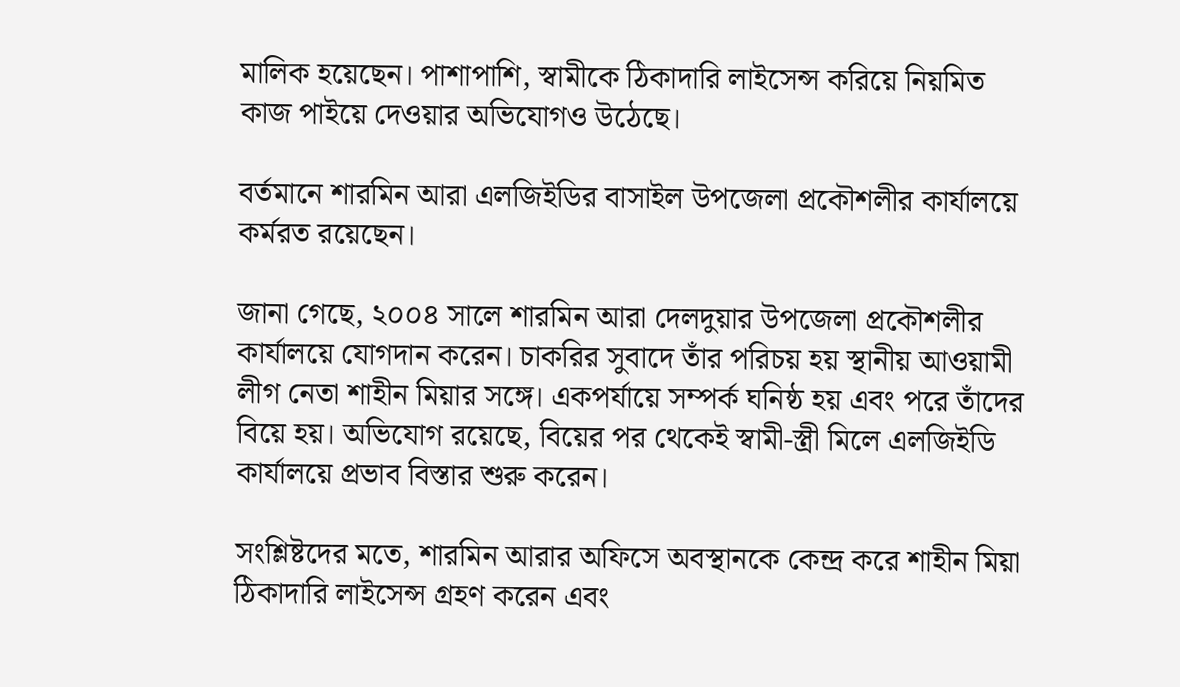মালিক হয়েছেন। পাশাপাশি, স্বামীকে ঠিকাদারি লাইসেন্স করিয়ে নিয়মিত কাজ পাইয়ে দেওয়ার অভিযোগও উঠেছে।

বর্তমানে শারমিন আরা এলজিইডির বাসাইল উপজেলা প্রকৌশলীর কার্যালয়ে কর্মরত রয়েছেন।

জানা গেছে, ২০০৪ সালে শারমিন আরা দেলদুয়ার উপজেলা প্রকৌশলীর কার্যালয়ে যোগদান করেন। চাকরির সুবাদে তাঁর পরিচয় হয় স্থানীয় আওয়ামী লীগ নেতা শাহীন মিয়ার সঙ্গে। একপর্যায়ে সম্পর্ক ঘনিষ্ঠ হয় এবং পরে তাঁদের বিয়ে হয়। অভিযোগ রয়েছে, বিয়ের পর থেকেই স্বামী-স্ত্রী মিলে এলজিইডি কার্যালয়ে প্রভাব বিস্তার শুরু করেন।

সংশ্লিষ্টদের মতে, শারমিন আরার অফিসে অবস্থানকে কেন্দ্র করে শাহীন মিয়া ঠিকাদারি লাইসেন্স গ্রহণ করেন এবং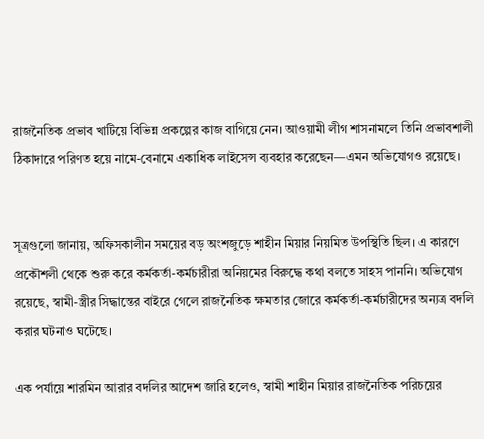রাজনৈতিক প্রভাব খাটিয়ে বিভিন্ন প্রকল্পের কাজ বাগিয়ে নেন। আওয়ামী লীগ শাসনামলে তিনি প্রভাবশালী ঠিকাদারে পরিণত হয়ে নামে-বেনামে একাধিক লাইসেন্স ব্যবহার করেছেন—এমন অভিযোগও রয়েছে।


সূত্রগুলো জানায়, অফিসকালীন সময়ের বড় অংশজুড়ে শাহীন মিয়ার নিয়মিত উপস্থিতি ছিল। এ কারণে প্রকৌশলী থেকে শুরু করে কর্মকর্তা-কর্মচারীরা অনিয়মের বিরুদ্ধে কথা বলতে সাহস পাননি। অভিযোগ রয়েছে, স্বামী-স্ত্রীর সিদ্ধান্তের বাইরে গেলে রাজনৈতিক ক্ষমতার জোরে কর্মকর্তা-কর্মচারীদের অন্যত্র বদলি করার ঘটনাও ঘটেছে।

এক পর্যায়ে শারমিন আরার বদলির আদেশ জারি হলেও, স্বামী শাহীন মিয়ার রাজনৈতিক পরিচয়ের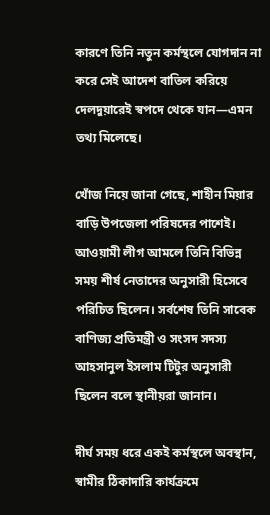কারণে তিনি নতুন কর্মস্থলে যোগদান না করে সেই আদেশ বাতিল করিয়ে দেলদুয়ারেই স্বপদে থেকে যান—এমন তথ্য মিলেছে।

খোঁজ নিয়ে জানা গেছে, শাহীন মিয়ার বাড়ি উপজেলা পরিষদের পাশেই। আওয়ামী লীগ আমলে তিনি বিভিন্ন সময় শীর্ষ নেতাদের অনুসারী হিসেবে পরিচিত ছিলেন। সর্বশেষ তিনি সাবেক বাণিজ্য প্রতিমন্ত্রী ও সংসদ সদস্য আহসানুল ইসলাম টিটুর অনুসারী ছিলেন বলে স্থানীয়রা জানান।

দীর্ঘ সময় ধরে একই কর্মস্থলে অবস্থান, স্বামীর ঠিকাদারি কার্যক্রমে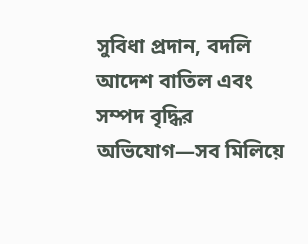সুবিধা প্রদান, বদলি আদেশ বাতিল এবং সম্পদ বৃদ্ধির অভিযোগ—সব মিলিয়ে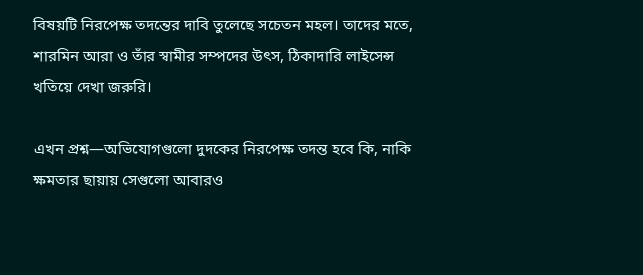বিষয়টি নিরপেক্ষ তদন্তের দাবি তুলেছে সচেতন মহল। তাদের মতে, শারমিন আরা ও তাঁর স্বামীর সম্পদের উৎস, ঠিকাদারি লাইসেন্স খতিয়ে দেখা জরুরি।

এখন প্রশ্ন—অভিযোগগুলো দুদকের নিরপেক্ষ তদন্ত হবে কি, নাকি ক্ষমতার ছায়ায় সেগুলো আবারও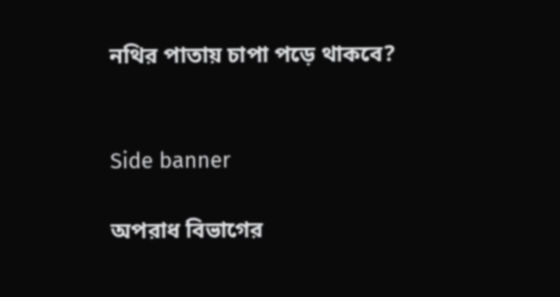নথির পাতায় চাপা পড়ে থাকবে?


Side banner

অপরাধ বিভাগের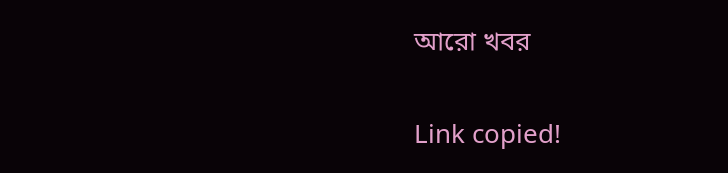আরো খবর

Link copied!